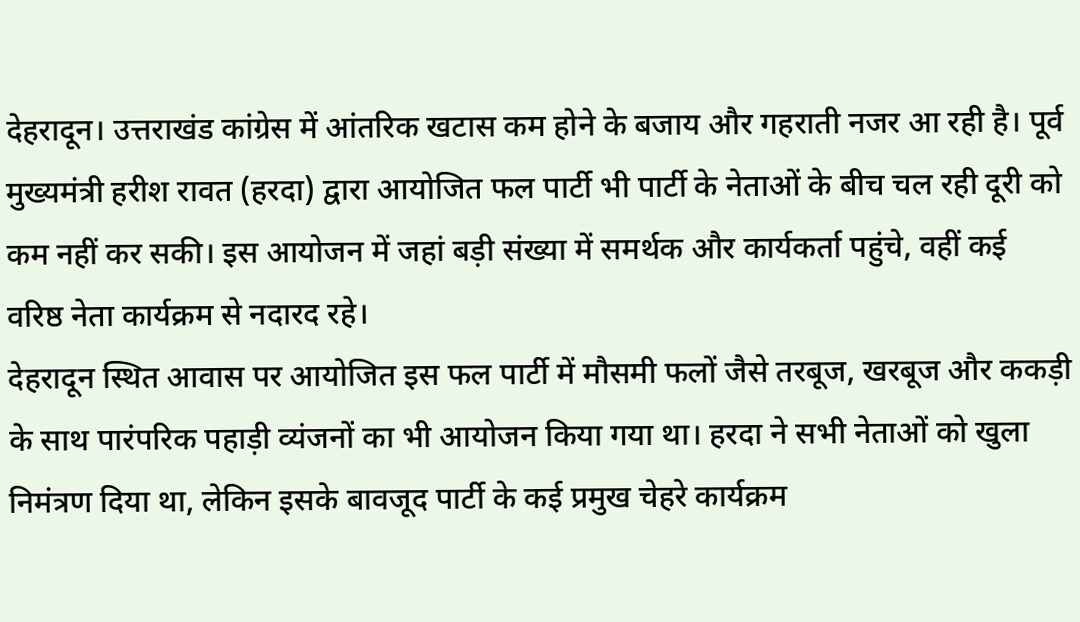देहरादून। उत्तराखंड कांग्रेस में आंतरिक खटास कम होने के बजाय और गहराती नजर आ रही है। पूर्व मुख्यमंत्री हरीश रावत (हरदा) द्वारा आयोजित फल पार्टी भी पार्टी के नेताओं के बीच चल रही दूरी को कम नहीं कर सकी। इस आयोजन में जहां बड़ी संख्या में समर्थक और कार्यकर्ता पहुंचे, वहीं कई वरिष्ठ नेता कार्यक्रम से नदारद रहे।
देहरादून स्थित आवास पर आयोजित इस फल पार्टी में मौसमी फलों जैसे तरबूज, खरबूज और ककड़ी के साथ पारंपरिक पहाड़ी व्यंजनों का भी आयोजन किया गया था। हरदा ने सभी नेताओं को खुला निमंत्रण दिया था, लेकिन इसके बावजूद पार्टी के कई प्रमुख चेहरे कार्यक्रम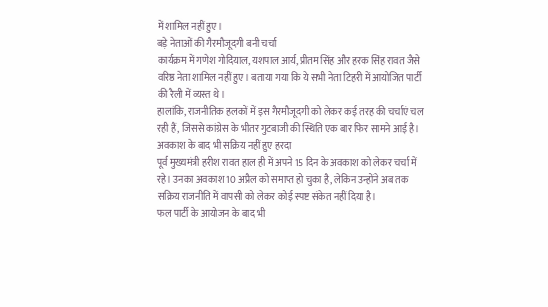में शामिल नहीं हुए।
बड़े नेताओं की गैरमौजूदगी बनी चर्चा
कार्यक्रम में गणेश गोदियाल, यशपाल आर्य, प्रीतम सिंह और हरक सिंह रावत जैसे वरिष्ठ नेता शामिल नहीं हुए। बताया गया कि ये सभी नेता टिहरी में आयोजित पार्टी की रैली में व्यस्त थे।
हालांकि, राजनीतिक हलकों में इस गैरमौजूदगी को लेकर कई तरह की चर्चाएं चल रही हैं, जिससे कांग्रेस के भीतर गुटबाजी की स्थिति एक बार फिर सामने आई है।
अवकाश के बाद भी सक्रिय नहीं हुए हरदा
पूर्व मुख्यमंत्री हरीश रावत हाल ही में अपने 15 दिन के अवकाश को लेकर चर्चा में रहे। उनका अवकाश 10 अप्रैल को समाप्त हो चुका है, लेकिन उन्होंने अब तक सक्रिय राजनीति में वापसी को लेकर कोई स्पष्ट संकेत नहीं दिया है।
फल पार्टी के आयोजन के बाद भी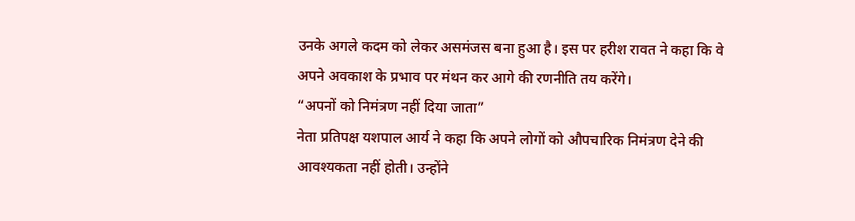उनके अगले कदम को लेकर असमंजस बना हुआ है। इस पर हरीश रावत ने कहा कि वे अपने अवकाश के प्रभाव पर मंथन कर आगे की रणनीति तय करेंगे।
“अपनों को निमंत्रण नहीं दिया जाता”
नेता प्रतिपक्ष यशपाल आर्य ने कहा कि अपने लोगों को औपचारिक निमंत्रण देने की आवश्यकता नहीं होती। उन्होंने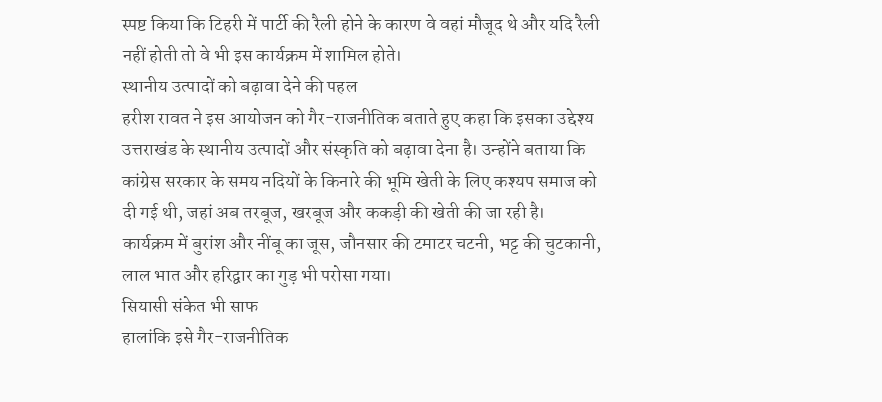स्पष्ट किया कि टिहरी में पार्टी की रैली होने के कारण वे वहां मौजूद थे और यदि रैली नहीं होती तो वे भी इस कार्यक्रम में शामिल होते।
स्थानीय उत्पादों को बढ़ावा देने की पहल
हरीश रावत ने इस आयोजन को गैर-राजनीतिक बताते हुए कहा कि इसका उद्देश्य उत्तराखंड के स्थानीय उत्पादों और संस्कृति को बढ़ावा देना है। उन्होंने बताया कि कांग्रेस सरकार के समय नदियों के किनारे की भूमि खेती के लिए कश्यप समाज को दी गई थी, जहां अब तरबूज, खरबूज और ककड़ी की खेती की जा रही है।
कार्यक्रम में बुरांश और नींबू का जूस, जौनसार की टमाटर चटनी, भट्ट की चुटकानी, लाल भात और हरिद्वार का गुड़ भी परोसा गया।
सियासी संकेत भी साफ
हालांकि इसे गैर-राजनीतिक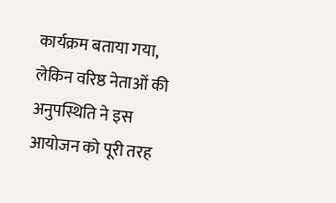कार्यक्रम बताया गया, लेकिन वरिष्ठ नेताओं की अनुपस्थिति ने इस आयोजन को पूरी तरह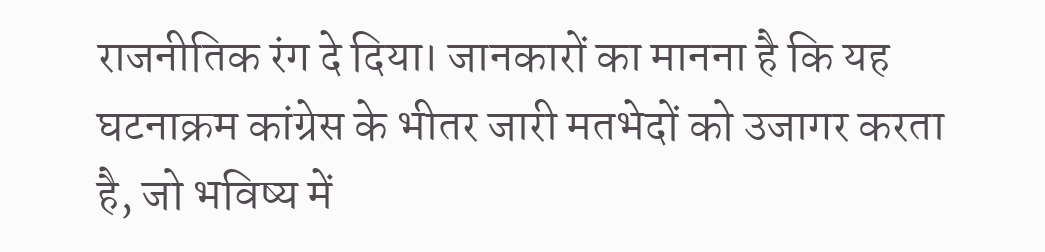राजनीतिक रंग दे दिया। जानकारों का मानना है कि यह घटनाक्रम कांग्रेस के भीतर जारी मतभेदों को उजागर करता है, जो भविष्य में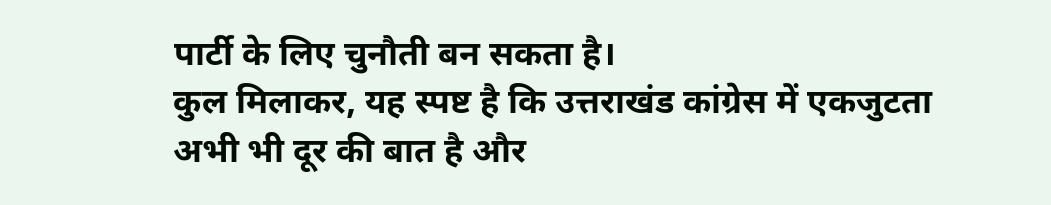पार्टी के लिए चुनौती बन सकता है।
कुल मिलाकर, यह स्पष्ट है कि उत्तराखंड कांग्रेस में एकजुटता अभी भी दूर की बात है और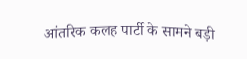आंतरिक कलह पार्टी के सामने बड़ी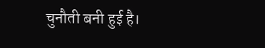चुनौती बनी हुई है।